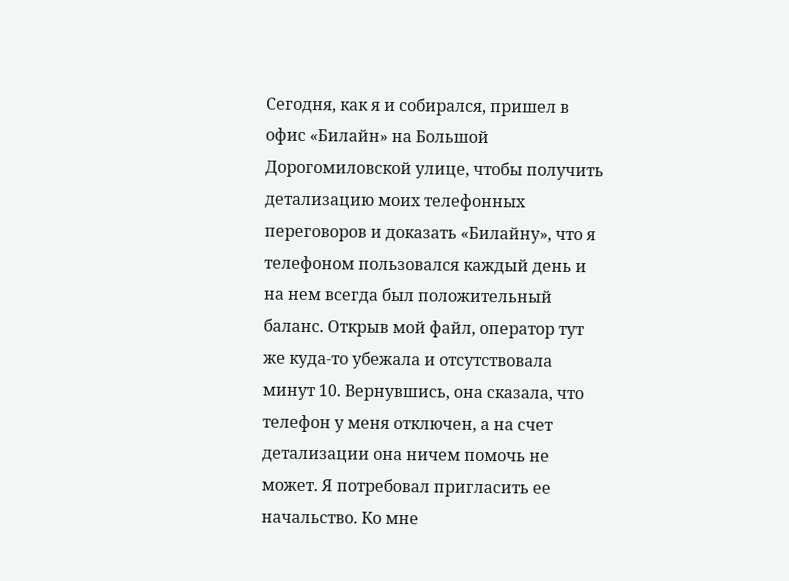Сегодня, как я и собирался, пришел в офис «Билайн» на Большой Дорогомиловской улице, чтобы получить детализацию моих телефонных переговоров и доказать «Билайну», что я телефоном пользовался каждый день и на нем всегда был положительный баланс. Открыв мой файл, оператор тут же куда-то убежала и отсутствовала минут 10. Вернувшись, она сказала, что телефон у меня отключен, а на счет детализации она ничем помочь не может. Я потребовал пригласить ее начальство. Ко мне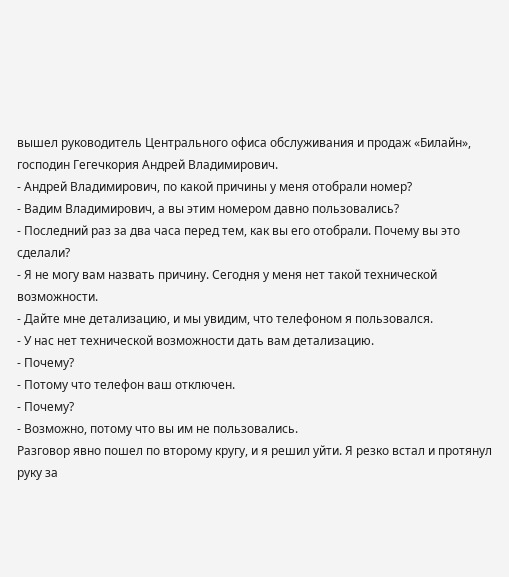вышел руководитель Центрального офиса обслуживания и продаж «Билайн», господин Гегечкория Андрей Владимирович.
- Андрей Владимирович, по какой причины у меня отобрали номер?
- Вадим Владимирович, а вы этим номером давно пользовались?
- Последний раз за два часа перед тем, как вы его отобрали. Почему вы это сделали?
- Я не могу вам назвать причину. Сегодня у меня нет такой технической возможности.
- Дайте мне детализацию, и мы увидим, что телефоном я пользовался.
- У нас нет технической возможности дать вам детализацию.
- Почему?
- Потому что телефон ваш отключен.
- Почему?
- Возможно, потому что вы им не пользовались.
Разговор явно пошел по второму кругу, и я решил уйти. Я резко встал и протянул руку за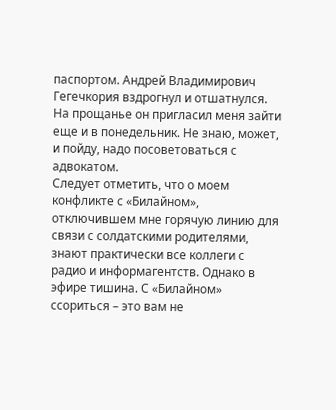паспортом. Андрей Владимирович Гегечкория вздрогнул и отшатнулся. На прощанье он пригласил меня зайти еще и в понедельник. Не знаю, может, и пойду, надо посоветоваться с адвокатом.
Следует отметить, что о моем конфликте с «Билайном», отключившем мне горячую линию для связи с солдатскими родителями, знают практически все коллеги с радио и информагентств. Однако в эфире тишина. С «Билайном» ссориться – это вам не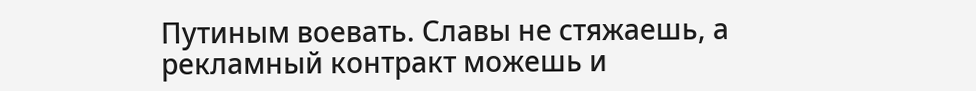Путиным воевать. Славы не стяжаешь, а рекламный контракт можешь и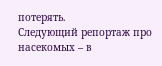потерять.
Следующий репортаж про насекомых – в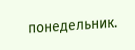понедельник.